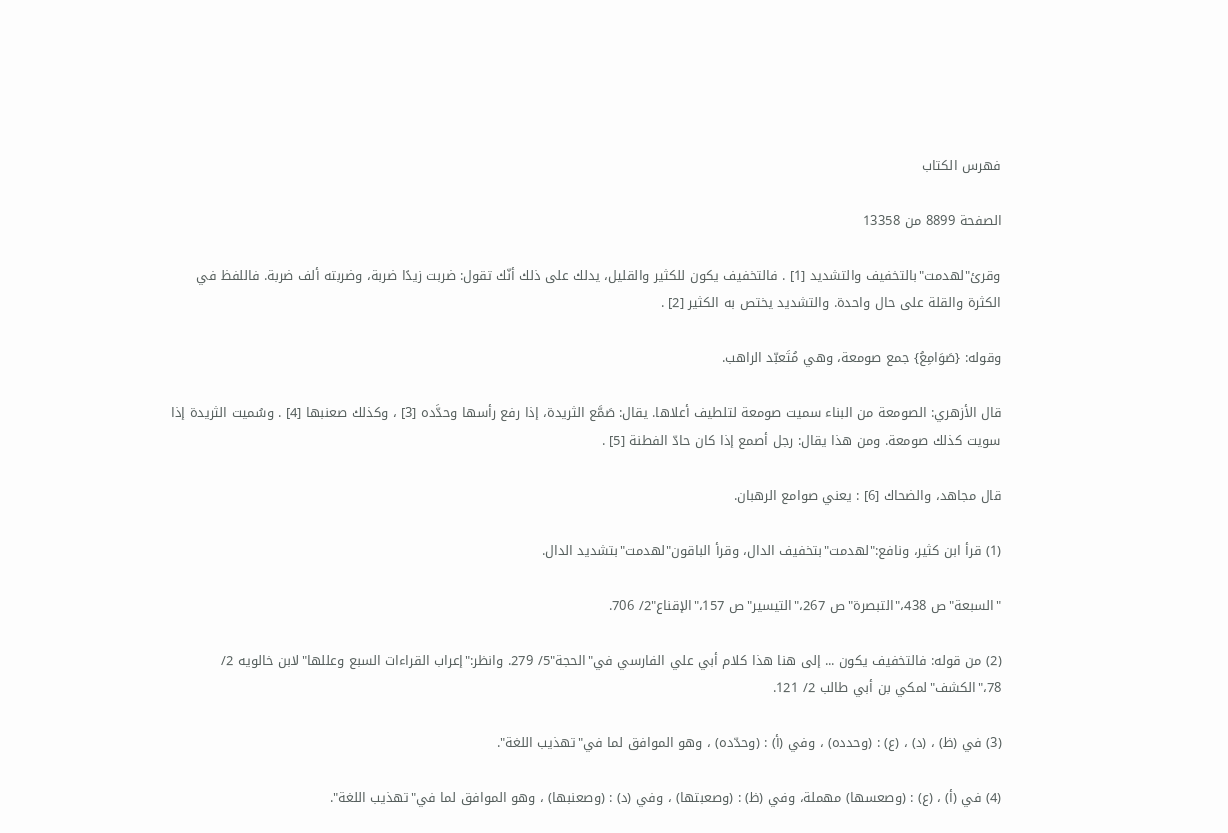فهرس الكتاب

الصفحة 8899 من 13358

وقرئ"لهدمت"بالتخفيف والتشديد [1] . فالتخفيف يكون للكثير والقليل، يدلك على ذلك أنّك تقول: ضربت زيدًا ضربة، وضربته ألف ضربة. فاللفظ في الكثرة والقلة على حال واحدة. والتشديد يختص به الكثير [2] .

وقوله: {صَوَامِعُ} جمع صومعة، وهي مُتَعبّد الراهب.

قال الأزهري: الصومعة من البناء سميت صومعة لتلطيف أعلاها. يقال: صَمَّع الثريدة، إذا رفع رأسها وحدَّده [3] ، وكذلك صعنبها [4] . وسُميت الثريدة إذا سويت كذلك صومعة. ومن هذا يقال: رجل أصمع إذا كان حادّ الفطنة [5] .

قال مجاهد، والضحاك [6] : يعني صوامع الرهبان.

(1) قرأ ابن كثير، ونافع:"لهدمت"بتخفيف الدال، وقرأ الباقون"لهدمت"بتشديد الدال.

"السبعة"ص 438،"التبصرة"ص 267،"التيسير"ص 157،"الإقناع"2/ 706.

(2) من قوله: فالتخفيف يكون ... إلى هنا هذا كلام أبي علي الفارسي في"الحجة"5/ 279. وانظر:"إعراب القراءات السبع وعللها"لابن خالويه 2/ 78،"الكشف"لمكي بن أبي طالب 2/ 121.

(3) في (ظ) ، (د) ، (ع) : (وحدده) ، وفي (أ) : (وحدّده) ، وهو الموافق لما في"تهذيب اللغة".

(4) في (أ) ، (ع) : (وصعسها) مهملة، وفي (ظ) : (وصعبتها) ، وفي (د) : (وصعنبها) ، وهو الموافق لما في"تهذيب اللغة".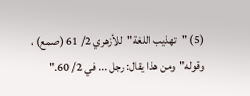(5) "تهذيب اللغة"للأزهري 2/ 61 (صمع) ، وقوله"ومن هذا يقال: رجل ... في 2/ 60."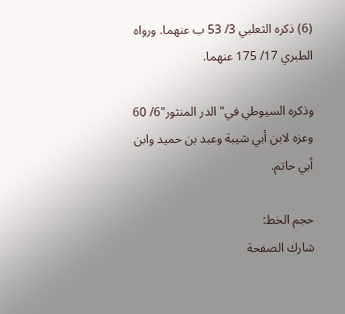(6) ذكره الثعلبي 3/ 53 ب عنهما. ورواه الطبري 17/ 175 عنهما.

وذكره السيوطي في"الدر المنثور"6/ 60 وعزه لابن أبي شيبة وعبد بن حميد وابن أبي حاتم.

حجم الخط:
شارك الصفحة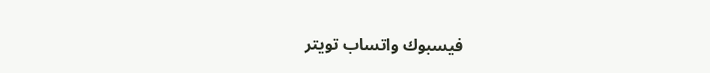فيسبوك واتساب تويتر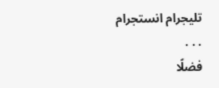تليجرام انستجرام
. . .
فضلًا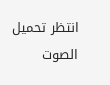انتظر تحميل الصوت